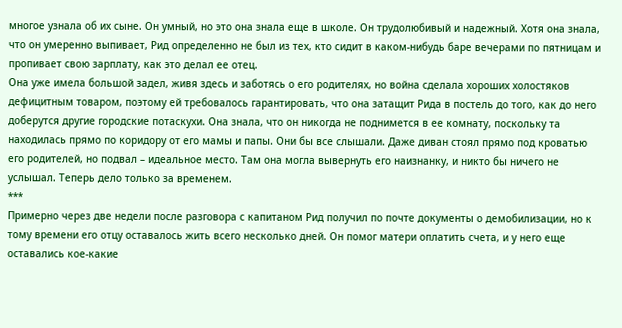многое узнала об их сыне. Он умный, но это она знала еще в школе. Он трудолюбивый и надежный. Хотя она знала, что он умеренно выпивает, Рид определенно не был из тех, кто сидит в каком-нибудь баре вечерами по пятницам и пропивает свою зарплату, как это делал ее отец.
Она уже имела большой задел, живя здесь и заботясь о его родителях, но война сделала хороших холостяков дефицитным товаром, поэтому ей требовалось гарантировать, что она затащит Рида в постель до того, как до него доберутся другие городские потаскухи. Она знала, что он никогда не поднимется в ее комнату, поскольку та находилась прямо по коридору от его мамы и папы. Они бы все слышали. Даже диван стоял прямо под кроватью его родителей, но подвал – идеальное место. Там она могла вывернуть его наизнанку, и никто бы ничего не услышал. Теперь дело только за временем.
***
Примерно через две недели после разговора с капитаном Рид получил по почте документы о демобилизации, но к тому времени его отцу оставалось жить всего несколько дней. Он помог матери оплатить счета, и у него еще оставались кое-какие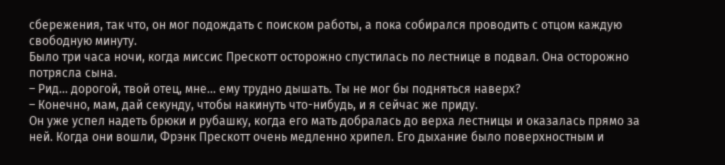сбережения, так что, он мог подождать с поиском работы, а пока собирался проводить с отцом каждую свободную минуту.
Было три часа ночи, когда миссис Прескотт осторожно спустилась по лестнице в подвал. Она осторожно потрясла сына.
– Рид... дорогой, твой отец, мне... ему трудно дышать. Ты не мог бы подняться наверх?
– Конечно, мам, дай секунду, чтобы накинуть что-нибудь, и я сейчас же приду.
Он уже успел надеть брюки и рубашку, когда его мать добралась до верха лестницы и оказалась прямо за ней. Когда они вошли, Фрэнк Прескотт очень медленно хрипел. Его дыхание было поверхностным и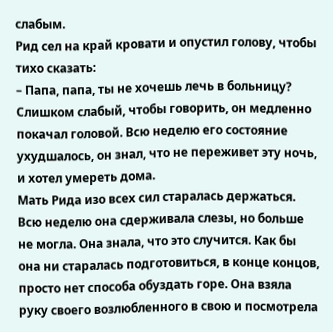слабым.
Рид сел на край кровати и опустил голову, чтобы тихо сказать:
– Папа, папа, ты не хочешь лечь в больницу?
Слишком слабый, чтобы говорить, он медленно покачал головой. Всю неделю его состояние ухудшалось, он знал, что не переживет эту ночь, и хотел умереть дома.
Мать Рида изо всех сил старалась держаться. Всю неделю она сдерживала слезы, но больше не могла. Она знала, что это случится. Как бы она ни старалась подготовиться, в конце концов, просто нет способа обуздать горе. Она взяла руку своего возлюбленного в свою и посмотрела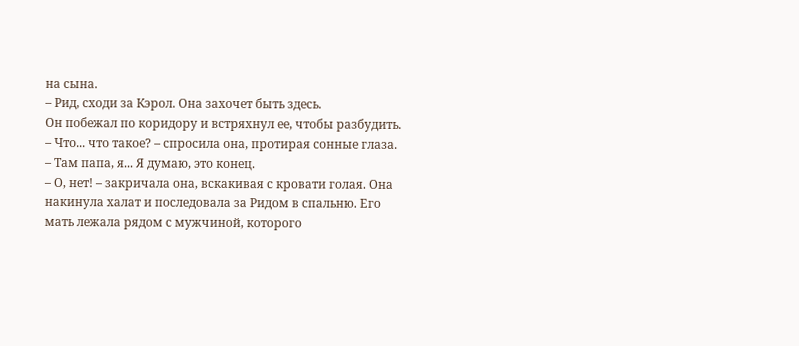на сына.
– Рид, сходи за Кэрол. Она захочет быть здесь.
Он побежал по коридору и встряхнул ее, чтобы разбудить.
– Что... что такое? – спросила она, протирая сонные глаза.
– Там папа, я... Я думаю, это конец.
– О, нет! – закричала она, вскакивая с кровати голая. Она накинула халат и последовала за Ридом в спальню. Его мать лежала рядом с мужчиной, которого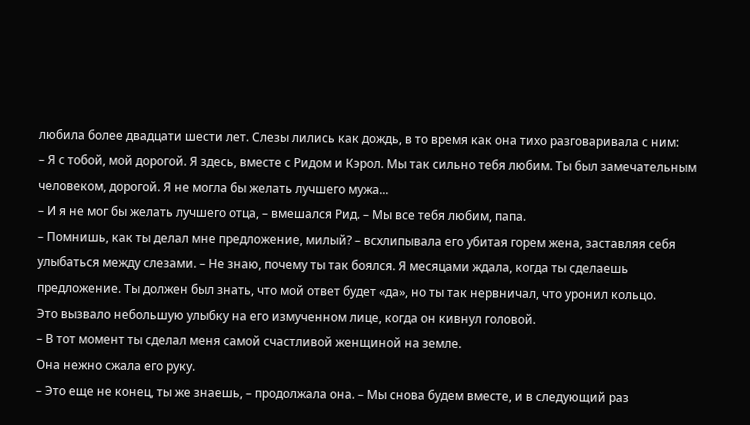любила более двадцати шести лет. Слезы лились как дождь, в то время как она тихо разговаривала с ним:
– Я с тобой, мой дорогой. Я здесь, вместе с Ридом и Кэрол. Мы так сильно тебя любим. Ты был замечательным человеком, дорогой. Я не могла бы желать лучшего мужа...
– И я не мог бы желать лучшего отца, – вмешался Рид. – Мы все тебя любим, папа.
– Помнишь, как ты делал мне предложение, милый? – всхлипывала его убитая горем жена, заставляя себя улыбаться между слезами. – Не знаю, почему ты так боялся. Я месяцами ждала, когда ты сделаешь предложение. Ты должен был знать, что мой ответ будет «да», но ты так нервничал, что уронил кольцо.
Это вызвало небольшую улыбку на его измученном лице, когда он кивнул головой.
– В тот момент ты сделал меня самой счастливой женщиной на земле.
Она нежно сжала его руку.
– Это еще не конец, ты же знаешь, – продолжала она. – Мы снова будем вместе, и в следующий раз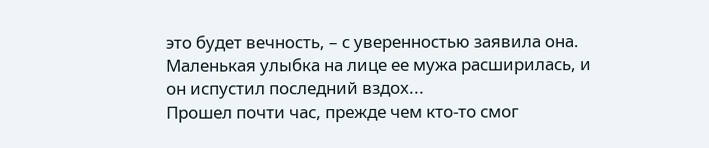это будет вечность, – с уверенностью заявила она.
Маленькая улыбка на лице ее мужа расширилась, и он испустил последний вздох...
Прошел почти час, прежде чем кто-то смог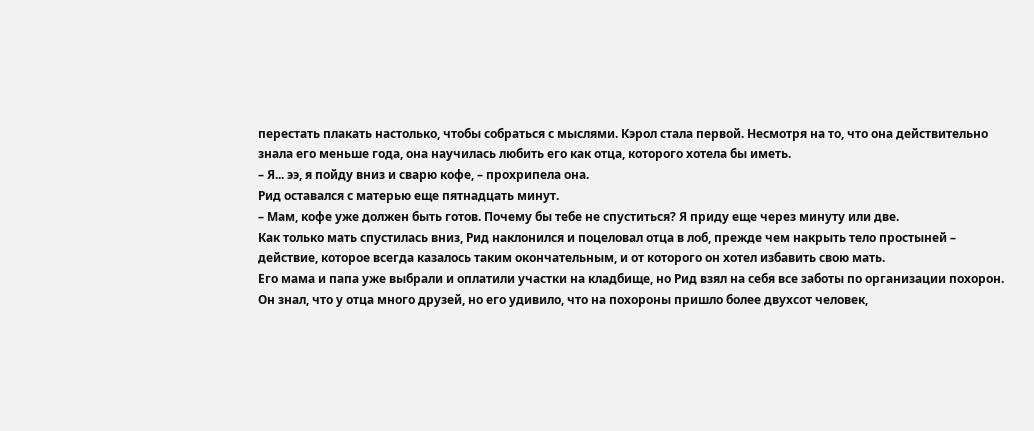перестать плакать настолько, чтобы собраться с мыслями. Кэрол стала первой. Несмотря на то, что она действительно знала его меньше года, она научилась любить его как отца, которого хотела бы иметь.
– Я... ээ, я пойду вниз и сварю кофе, – прохрипела она.
Рид оставался с матерью еще пятнадцать минут.
– Мам, кофе уже должен быть готов. Почему бы тебе не спуститься? Я приду еще через минуту или две.
Как только мать спустилась вниз, Рид наклонился и поцеловал отца в лоб, прежде чем накрыть тело простыней – действие, которое всегда казалось таким окончательным, и от которого он хотел избавить свою мать.
Его мама и папа уже выбрали и оплатили участки на кладбище, но Рид взял на себя все заботы по организации похорон.
Он знал, что у отца много друзей, но его удивило, что на похороны пришло более двухсот человек,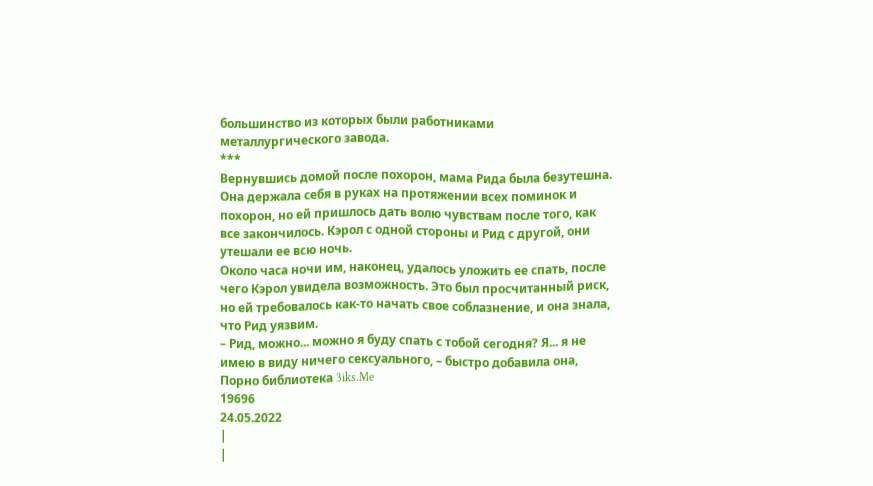большинство из которых были работниками металлургического завода.
***
Вернувшись домой после похорон, мама Рида была безутешна. Она держала себя в руках на протяжении всех поминок и похорон, но ей пришлось дать волю чувствам после того, как все закончилось. Кэрол с одной стороны и Рид с другой, они утешали ее всю ночь.
Около часа ночи им, наконец, удалось уложить ее спать, после чего Кэрол увидела возможность. Это был просчитанный риск, но ей требовалось как-то начать свое соблазнение, и она знала, что Рид уязвим.
– Рид, можно... можно я буду спать с тобой сегодня? Я... я не имею в виду ничего сексуального, – быстро добавила она,
Порно библиотека 3iks.Me
19696
24.05.2022
|
|